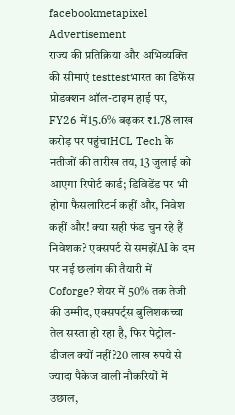facebookmetapixel
Advertisement
राज्य की प्रतिक्रिया और अभिव्यक्ति की सीमाएं testtestभारत का डिफेंस प्रोडक्शन ऑल-टाइम हाई पर, FY26 में15.6% बढ़कर ₹1.78 लाख करोड़ पर पहुंचाHCL Tech के नतीजों की तारीख तय, 13 जुलाई को आएगा रिपोर्ट कार्ड; डिविडेंड पर भी होगा फैसलारिटर्न कहीं और, निवेश कहीं और! क्या सही फंड चुन रहे हैं निवेशक? एक्सपर्ट से समझेंAI के दम पर नई छलांग की तैयारी में Coforge? शेयर में 50% तक तेजी की उम्मीद, एक्सपर्ट्स बुलिशकच्चा तेल सस्ता हो रहा है, फिर पेट्रोल-डीजल क्यों नहीं?20 लाख रुपये से ज्यादा पैकेज वाली नौकरियों में उछाल,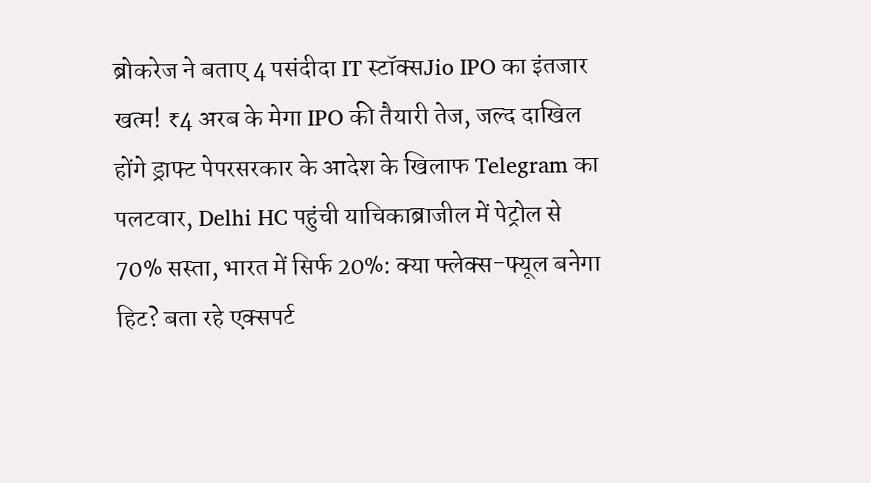ब्रोकरेज ने बताए 4 पसंदीदा IT स्टॉक्सJio IPO का इंतजार खत्म! ₹4 अरब के मेगा IPO की तैयारी तेज, जल्द दाखिल होंगे ड्राफ्ट पेपरसरकार के आदेश के खिलाफ Telegram का पलटवार, Delhi HC पहुंची याचिकाब्राजील में पेट्रोल से 70% सस्ता, भारत में सिर्फ 20%: क्या फ्लेक्स-फ्यूल बनेगा हिट? बता रहे एक्सपर्ट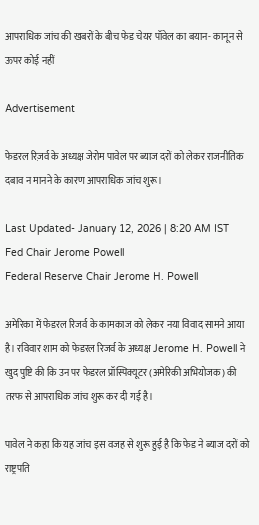आपराधिक जांच की खबरों के बीच फेड चेयर पॉवेल का बयान- कानून से ऊपर कोई नहीं

Advertisement

फेडरल रिज़र्व के अध्यक्ष जेरोम पावेल पर ब्याज दरों को लेकर राजनीतिक दबाव न मानने के कारण आपराधिक जांच शुरू।

Last Updated- January 12, 2026 | 8:20 AM IST
Fed Chair Jerome Powell
Federal Reserve Chair Jerome H. Powell

अमेरिका में फेडरल रिजर्व के कामकाज को लेकर नया विवाद सामने आया है। रविवार शाम को फेडरल रिजर्व के अध्यक्ष Jerome H. Powell ने खुद पुष्टि की कि उन पर फेडरल प्रॉस्पिक्यूटर (अमेरिकी अभियोजक) की तरफ से आपराधिक जांच शुरू कर दी गई है।

पावेल ने कहा कि यह जांच इस वजह से शुरू हुई है कि फेड ने ब्याज दरों को राष्ट्रपति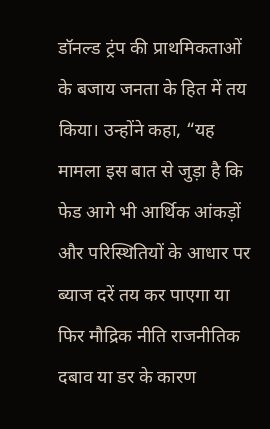डॉनल्ड ट्रंप की प्राथमिकताओं के बजाय जनता के हित में तय किया। उन्होंने कहा, “यह मामला इस बात से जुड़ा है कि फेड आगे भी आर्थिक आंकड़ों और परिस्थितियों के आधार पर ब्याज दरें तय कर पाएगा या फिर मौद्रिक नीति राजनीतिक दबाव या डर के कारण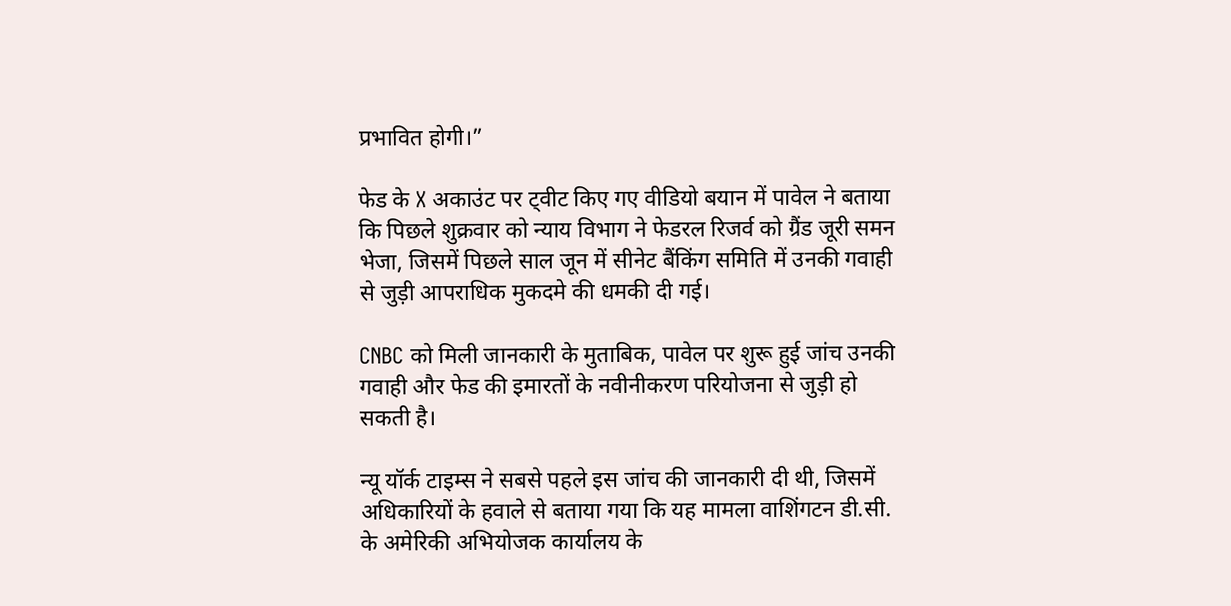प्रभावित होगी।”

फेड के X अकाउंट पर ट्वीट किए गए वीडियो बयान में पावेल ने बताया कि पिछले शुक्रवार को न्याय विभाग ने फेडरल रिजर्व को ग्रैंड जूरी समन भेजा, जिसमें पिछले साल जून में सीनेट बैंकिंग समिति में उनकी गवाही से जुड़ी आपराधिक मुकदमे की धमकी दी गई।

CNBC को मिली जानकारी के मुताबिक, पावेल पर शुरू हुई जांच उनकी गवाही और फेड की इमारतों के नवीनीकरण परियोजना से जुड़ी हो सकती है।

न्यू यॉर्क टाइम्स ने सबसे पहले इस जांच की जानकारी दी थी, जिसमें अधिकारियों के हवाले से बताया गया कि यह मामला वाशिंगटन डी.सी. के अमेरिकी अभियोजक कार्यालय के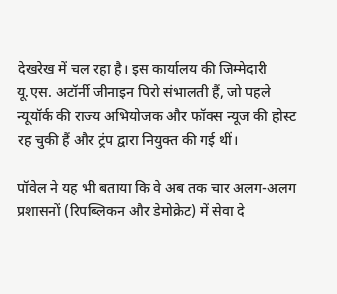देखरेख में चल रहा है। इस कार्यालय की जिम्मेदारी यू.एस. अटॉर्नी जीनाइन पिरो संभालती हैं, जो पहले न्यूयॉर्क की राज्य अभियोजक और फॉक्स न्यूज की होस्ट रह चुकी हैं और ट्रंप द्वारा नियुक्त की गई थीं।

पॉवेल ने यह भी बताया कि वे अब तक चार अलग-अलग प्रशासनों (रिपब्लिकन और डेमोक्रेट) में सेवा दे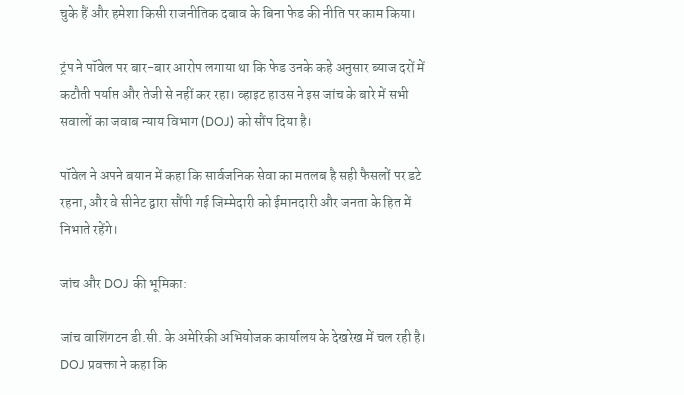चुके हैं और हमेशा किसी राजनीतिक दबाव के बिना फेड की नीति पर काम किया।

ट्रंप ने पॉवेल पर बार-बार आरोप लगाया था कि फेड उनके कहे अनुसार ब्याज दरों में कटौती पर्याप्त और तेजी से नहीं कर रहा। व्हाइट हाउस ने इस जांच के बारे में सभी सवालों का जवाब न्याय विभाग (DOJ) को सौंप दिया है।

पॉवेल ने अपने बयान में कहा कि सार्वजनिक सेवा का मतलब है सही फैसलों पर डटे रहना, और वे सीनेट द्वारा सौंपी गई जिम्मेदारी को ईमानदारी और जनता के हित में निभाते रहेंगे।

जांच और DOJ की भूमिका:

जांच वाशिंगटन डी.सी. के अमेरिकी अभियोजक कार्यालय के देखरेख में चल रही है। DOJ प्रवक्ता ने कहा कि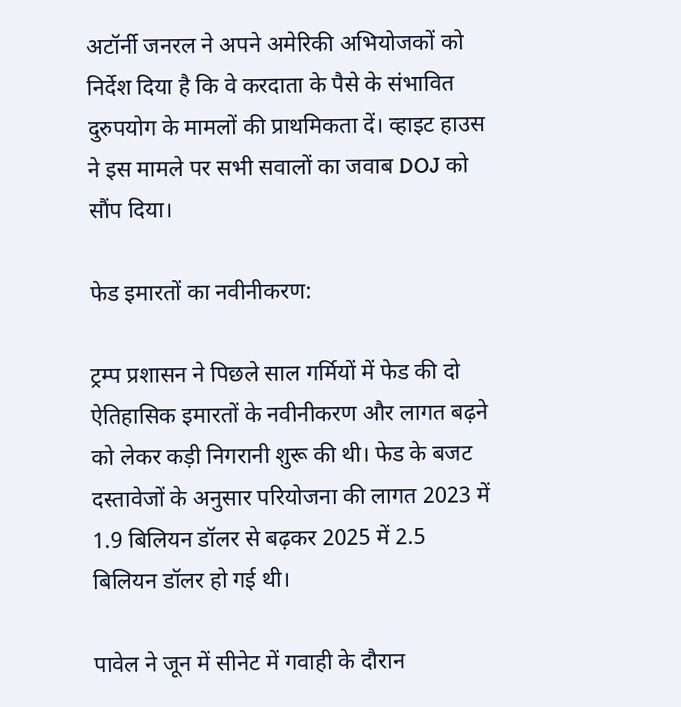अटॉर्नी जनरल ने अपने अमेरिकी अभियोजकों को निर्देश दिया है कि वे करदाता के पैसे के संभावित दुरुपयोग के मामलों की प्राथमिकता दें। व्हाइट हाउस ने इस मामले पर सभी सवालों का जवाब DOJ को सौंप दिया।

फेड इमारतों का नवीनीकरण:

ट्रम्प प्रशासन ने पिछले साल गर्मियों में फेड की दो ऐतिहासिक इमारतों के नवीनीकरण और लागत बढ़ने को लेकर कड़ी निगरानी शुरू की थी। फेड के बजट दस्तावेजों के अनुसार परियोजना की लागत 2023 में 1.9 बिलियन डॉलर से बढ़कर 2025 में 2.5 बिलियन डॉलर हो गई थी।

पावेल ने जून में सीनेट में गवाही के दौरान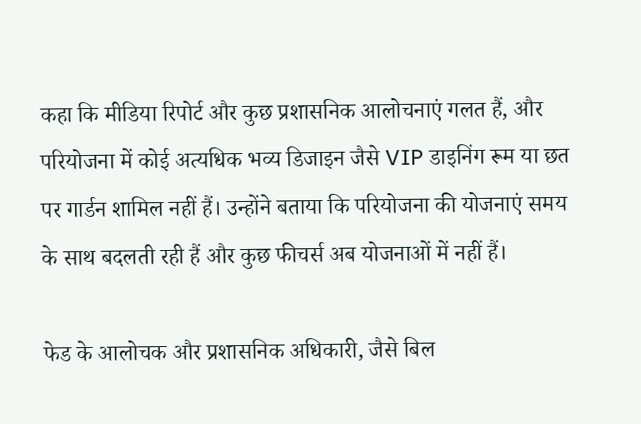कहा कि मीडिया रिपोर्ट और कुछ प्रशासनिक आलोचनाएं गलत हैं, और परियोजना में कोई अत्यधिक भव्य डिजाइन जैसे VIP डाइनिंग रूम या छत पर गार्डन शामिल नहीं हैं। उन्होंने बताया कि परियोजना की योजनाएं समय के साथ बदलती रही हैं और कुछ फीचर्स अब योजनाओं में नहीं हैं।

फेड के आलोचक और प्रशासनिक अधिकारी, जैसे बिल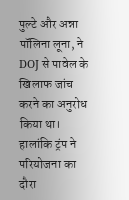पुल्टे और अन्ना पॉलिना लूना, ने DOJ से पावेल के खिलाफ जांच करने का अनुरोध किया था। हालांकि ट्रंप ने परियोजना का दौरा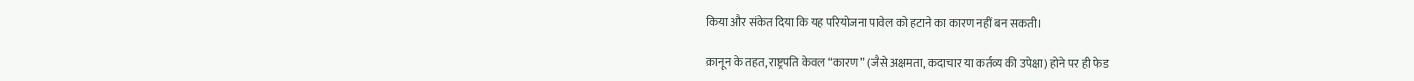किया और संकेत दिया कि यह परियोजना पावेल को हटाने का कारण नहीं बन सकती।

क़ानून के तहत, राष्ट्रपति केवल “कारण” (जैसे अक्षमता, कदाचार या कर्तव्य की उपेक्षा) होने पर ही फेड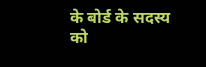के बोर्ड के सदस्य को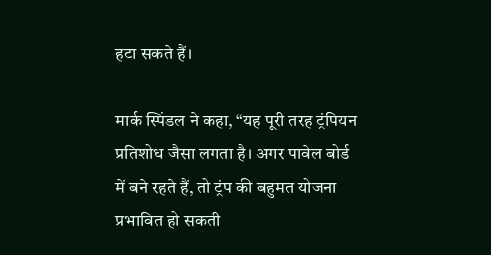हटा सकते हैं।

मार्क स्पिंडल ने कहा, “यह पूरी तरह ट्रंपियन प्रतिशोध जैसा लगता है। अगर पावेल बोर्ड में बने रहते हैं, तो ट्रंप की बहुमत योजना प्रभावित हो सकती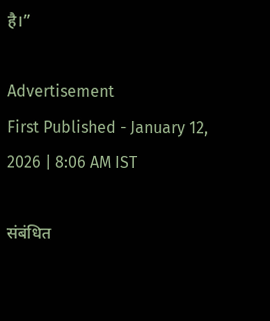है।”

Advertisement
First Published - January 12, 2026 | 8:06 AM IST

संबंधित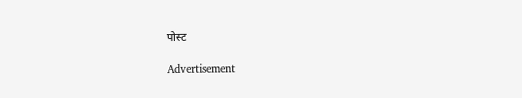पोस्ट

Advertisement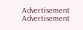Advertisement
Advertisement